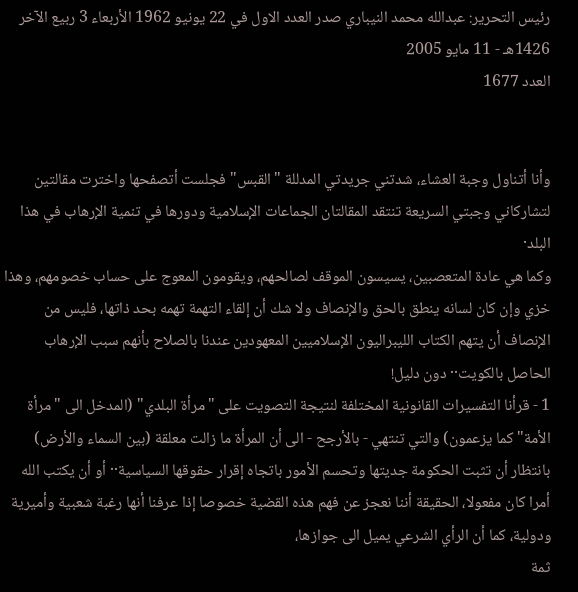رئيس التحرير: عبدالله محمد النيباري صدر العدد الاول في 22 يونيو 1962 الأربعاء 3 ربيع الآخر 1426هـ - 11 مايو 2005
العدد 1677


وأنا أتناول وجبة العشاء، شدتني جريدتي المدللة "القبس" فجلست أتصفحها واخترت مقالتين لتشاركاني وجبتي السريعة تنتقد المقالتان الجماعات الإسلامية ودورها في تنمية الإرهاب في هذا البلد·
وكما هي عادة المتعصبين، يسيسون الموقف لصالحهم، ويقومون المعوج على حساب خصومهم، وهذا خزي وإن كان لسانه ينطق بالحق والإنصاف ولا شك أن إلقاء التهمة تهمه بحد ذاتها، فليس من الإنصاف أن يتهم الكتاب الليبراليون الإسلاميين المعهودين عندنا بالصلاح بأنهم سبب الإرهاب الحاصل بالكويت·· دون دليل!
1 - قرأنا التفسيرات القانونية المختلفة لنتيجة التصويت على "مرأة البلدي" (المدخل الى "مرأة الأمة" كما يزعمون) والتي تنتهي - بالأرجح - الى أن المرأة ما زالت معلقة (بين السماء والأرض) بانتظار أن تثبت الحكومة جديتها وتحسم الأمور باتجاه إقرار حقوقها السياسية·· أو أن يكتب الله أمرا كان مفعولا، الحقيقة أننا نعجز عن فهم هذه القضية خصوصا إذا عرفنا أنها رغبة شعبية وأميرية ودولية، كما أن الرأي الشرعي يميل الى جوازها،
ثمة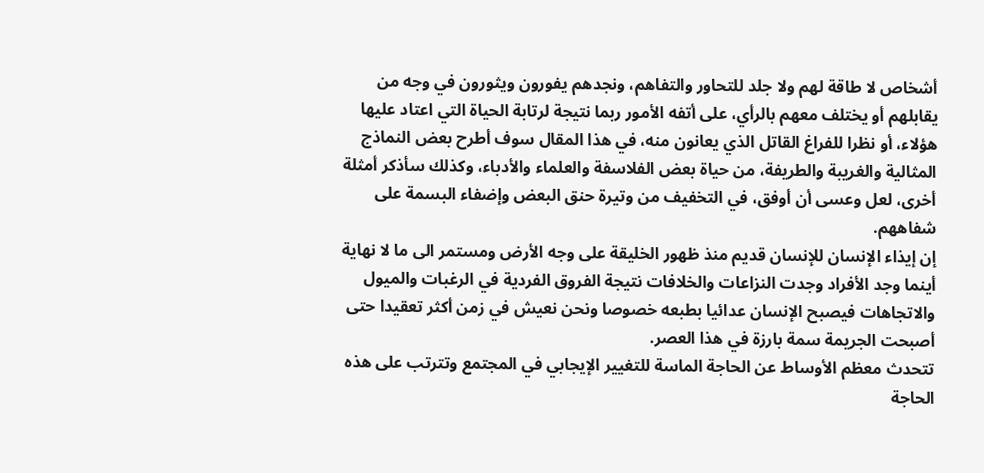أشخاص لا طاقة لهم ولا جلد للتحاور والتفاهم، ونجدهم يفورون ويثورون في وجه من يقابلهم أو يختلف معهم بالرأي، على أتفه الأمور ربما نتيجة لرتابة الحياة التي اعتاد عليها هؤلاء، أو نظرا للفراغ القاتل الذي يعانون منه، في هذا المقال سوف أطرح بعض النماذج المثالية والغريبة والطريفة، من حياة بعض الفلاسفة والعلماء والأدباء، وكذلك سأذكر أمثلة أخرى، لعل وعسى أن أوفق، في التخفيف من وتيرة حنق البعض وإضفاء البسمة على شفاههم.
إن إيذاء الإنسان للإنسان قديم منذ ظهور الخليقة على وجه الأرض ومستمر الى ما لا نهاية أينما وجد الأفراد وجدت النزاعات والخلافات نتيجة الفروق الفردية في الرغبات والميول والاتجاهات فيصبح الإنسان عدائيا بطبعه خصوصا ونحن نعيش في زمن أكثر تعقيدا حتى أصبحت الجريمة سمة بارزة في هذا العصر.
تتحدث معظم الأوساط عن الحاجة الماسة للتغيير الإيجابي في المجتمع وتترتب على هذه الحاجة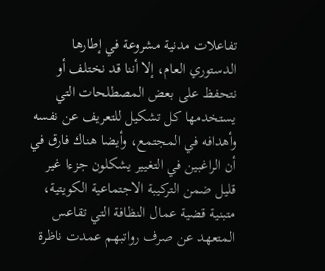تفاعلات مدنية مشروعة في إطارها الدستوري العام، إلا أننا قد نختلف أو نتحفظ على بعض المصطلحات التي يستخدمها كل تشكيل للتعريف عن نفسه وأهدافه في المجتمع، وأيضا هناك فارق في أن الراغبين في التغيير يشكلون جزءا غير قليل ضمن التركيبة الاجتماعية الكويتية،
متبنية قضية عمال النظافة التي تقاعس المتعهد عن صرف رواتبهم عمدت ناظرة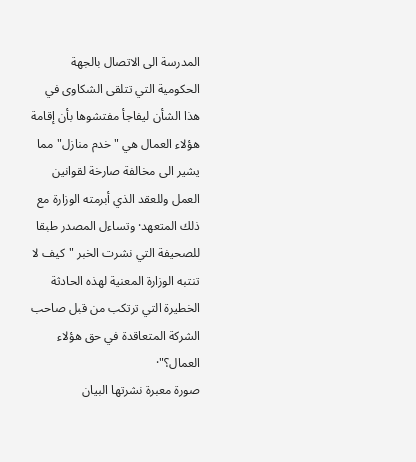المدرسة الى الاتصال بالجهة الحكومية التي تتلقى الشكاوى في هذا الشأن ليفاجأ مفتشوها بأن إقامة هؤلاء العمال هي "خدم منازل" مما يشير الى مخالفة صارخة لقوانين العمل وللعقد الذي أبرمته الوزارة مع ذلك المتعهد· وتساءل المصدر طبقا للصحيفة التي نشرت الخبر "كيف لا تنتبه الوزارة المعنية لهذه الحادثة الخطيرة التي ترتكب من قبل صاحب الشركة المتعاقدة في حق هؤلاء العمال؟"·
صورة معبرة نشرتها البيان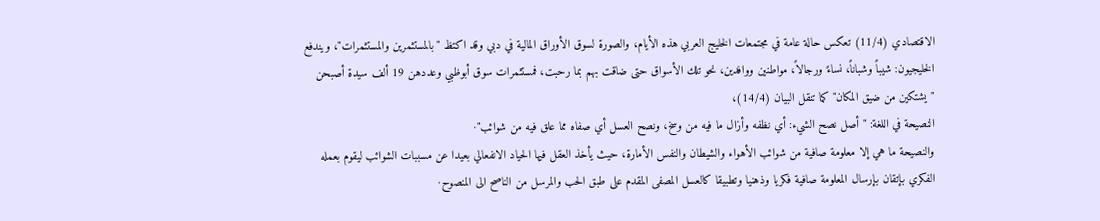الاقتصادي (11/4) تعكس حالة عامة في مجتمعات الخليج العربي هذه الأيام، والصورة لسوق الأوراق المالية في دبي وقد اكتظ "بالمستثمرين والمستثمرات"، ويندفع الخليجيون: شيباً وشباناً، نساءً ورجالاً، مواطنين ووافدين، نحو تلك الأسواق حتى ضاقت بهم بما رحبت، فمستثمرات سوق أبوظبي وعددهن 19 ألف سيدة أصبحن "يشتكين من ضيق المكان" كما تنقل البيان (14/4)،
النصيحة في اللغة: "أصل نصح الشيء: أي نظفه وأزال ما فيه من وسخ، ونصح العسل أي صفاه مما علق فيه من شوائب"·
والنصيحة ما هي إلا معلومة صافية من شوائب الأهواء والشيطان والنفس الأمارة، حيث يأخذ العقل فيها الحياد الانفعالي بعيدا عن مسببات الشوائب ليقوم بعمله الفكري بإتقان بإرسال المعلومة صافية فكريا وذهنيا وتطبيقا كالعسل المصفى المقدم على طبق الحب والمرسل من الناصح الى المنصوح·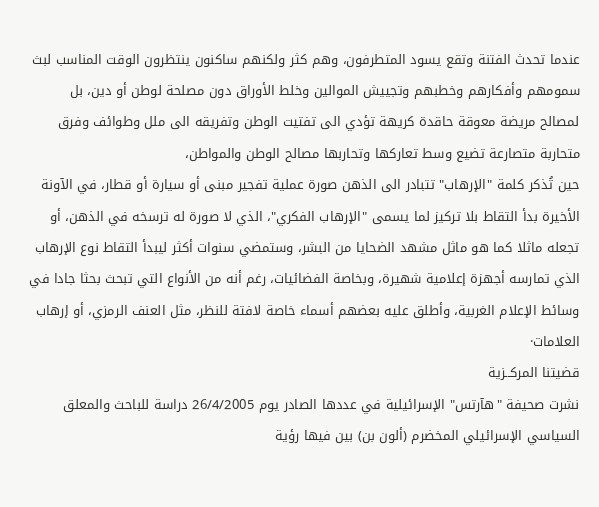عندما تحدث الفتنة وتقع يسود المتطرفون، وهم كثر ولكنهم ساكنون ينتظرون الوقت المناسب لبث سمومهم وأفكارهم وخطبهم وتجييش الموالين وخلط الأوراق دون مصلحة لوطن أو دين، بل لمصالح مريضة معوقة حاقدة كريهة تؤدي الى تفتيت الوطن وتفريقه الى ملل وطوائف وفرق متحاربة متصارعة تضيع وسط تعاركها وتحاربها مصالح الوطن والمواطن،
حين تُذكر كلمة "الإرهاب" تتبادر الى الذهن صورة عملية تفجير مبنى أو سيارة أو قطار، في الآونة الأخيرة بدأ التقاط بلا تركيز لما يسمى "الإرهاب الفكري"، الذي لا صورة له ترسخه في الذهن، أو تجعله ماثلا كما هو ماثل مشهد الضحايا من البشر، وستمضي سنوات أكثر ليبدأ التقاط نوع الإرهاب الذي تمارسه أجهزة إعلامية شهيرة، وبخاصة الفضائيات، رغم أنه من الأنواع التي تبحث بحثا جادا في وسائط الإعلام الغربية، وأطلق عليه بعضهم أسماء خاصة لافتة للنظر، مثل العنف الرمزي، أو إرهاب العلامات·
قضيتنا المركــزية
نشرت صحيفة "هآرتس" الإسرائيلية في عددها الصادر يوم 26/4/2005 دراسة للباحث والمعلق السياسي الإسرائيلي المخضرم (ألون بن) بين فيها رؤية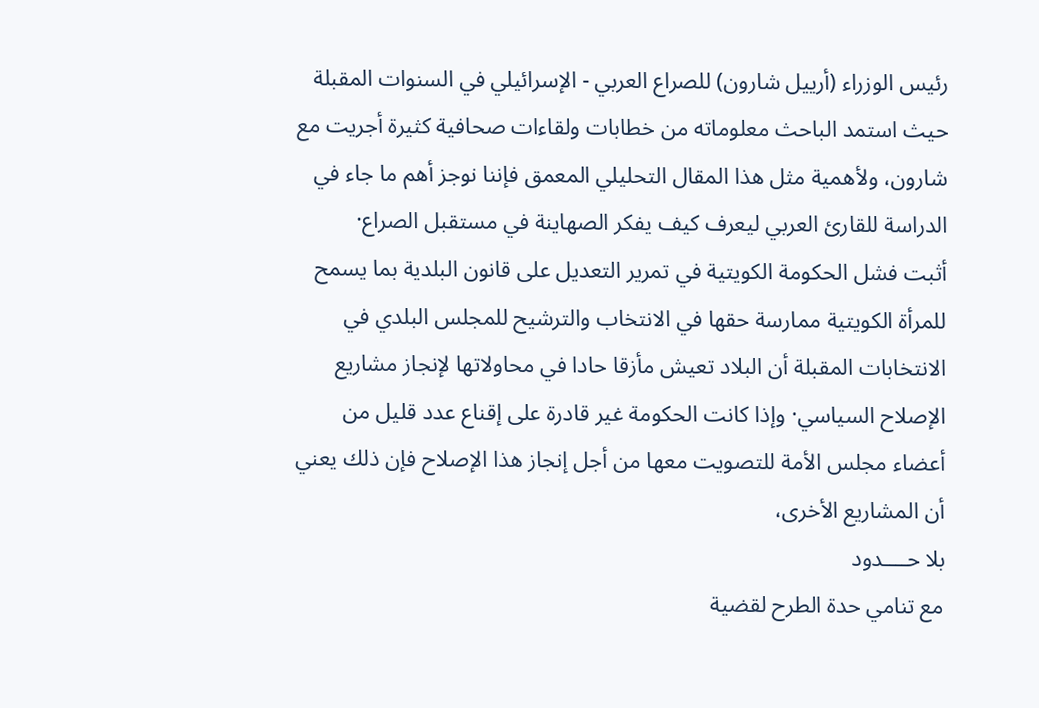رئيس الوزراء (أرييل شارون) للصراع العربي - الإسرائيلي في السنوات المقبلة حيث استمد الباحث معلوماته من خطابات ولقاءات صحافية كثيرة أجريت مع شارون، ولأهمية مثل هذا المقال التحليلي المعمق فإننا نوجز أهم ما جاء في الدراسة للقارئ العربي ليعرف كيف يفكر الصهاينة في مستقبل الصراع·
أثبت فشل الحكومة الكويتية في تمرير التعديل على قانون البلدية بما يسمح للمرأة الكويتية ممارسة حقها في الانتخاب والترشيح للمجلس البلدي في الانتخابات المقبلة أن البلاد تعيش مأزقا حادا في محاولاتها لإنجاز مشاريع الإصلاح السياسي· وإذا كانت الحكومة غير قادرة على إقناع عدد قليل من أعضاء مجلس الأمة للتصويت معها من أجل إنجاز هذا الإصلاح فإن ذلك يعني أن المشاريع الأخرى،
بلا حــــدود
مع تنامي حدة الطرح لقضية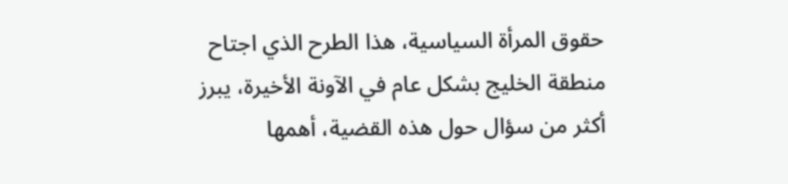حقوق المرأة السياسية، هذا الطرح الذي اجتاح منطقة الخليج بشكل عام في الآونة الأخيرة، يبرز أكثر من سؤال حول هذه القضية، أهمها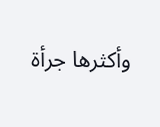وأكثرها جرأة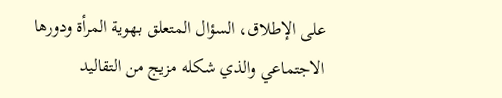على الإطلاق، السؤال المتعلق بهوية المرأة ودورها الاجتماعي والذي شكله مزيج من التقاليد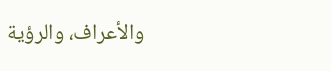والأعراف، والرؤية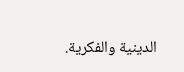الدينية والفكرية.